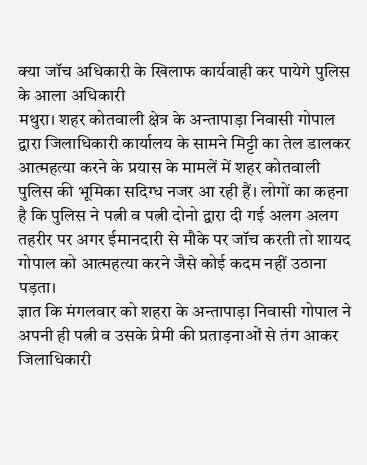क्या जॉच अधिकारी के खिलाफ कार्यवाही कर पायेगे पुलिस के आला अधिकारी
मथुरा। शहर कोतवाली क्षेत्र के अन्तापाड़ा निवासी गोपाल द्वारा जिलाधिकारी कार्यालय के सामने मिट्टी का तेल डालकर आत्महत्या करने के प्रयास के मामलें में शहर कोतवाली पुलिस की भूमिका सदिग्ध नजर आ रही हैं। लोगों का कहना है कि पुलिस ने पत्नी व पत्नी दोनो द्वारा दी गई अलग अलग तहरीर पर अगर ईमानदारी से मौके पर जॉच करती तो शायद गोपाल को आत्महत्या करने जैसे कोई कदम नहीं उठाना पड़ता।
ज्ञात कि मंगलवार को शहरा के अन्तापाड़ा निवासी गोपाल ने अपनी ही पत्नी व उसके प्रेमी की प्रताड़नाओं से तंग आकर जिलाधिकारी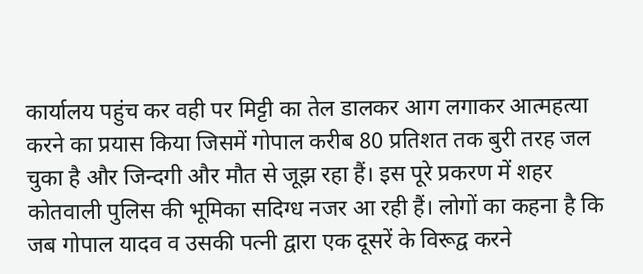कार्यालय पहुंच कर वही पर मिट्टी का तेल डालकर आग लगाकर आत्महत्या करने का प्रयास किया जिसमें गोपाल करीब 80 प्रतिशत तक बुरी तरह जल चुका है और जिन्दगी और मौत से जूझ रहा हैं। इस पूरे प्रकरण में शहर कोतवाली पुलिस की भूमिका सदिग्ध नजर आ रही हैं। लोगों का कहना है कि जब गोपाल यादव व उसकी पत्नी द्वारा एक दूसरें के विरूद्व करने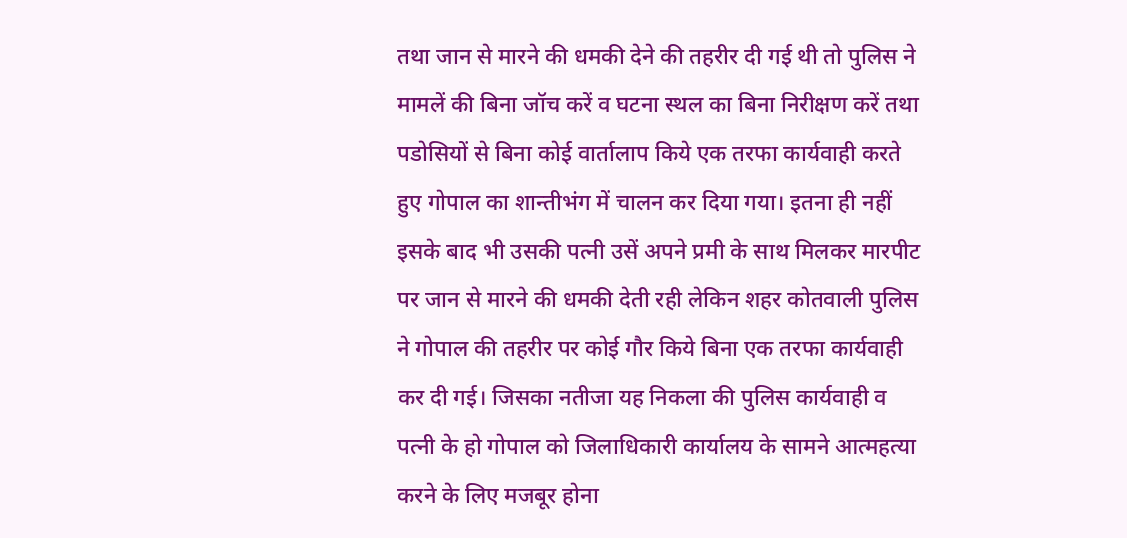तथा जान से मारने की धमकी देने की तहरीर दी गई थी तो पुलिस ने मामलें की बिना जॉच करें व घटना स्थल का बिना निरीक्षण करें तथा पडोसियों से बिना कोई वार्तालाप किये एक तरफा कार्यवाही करते हुए गोपाल का शान्तीभंग में चालन कर दिया गया। इतना ही नहीं इसके बाद भी उसकी पत्नी उसें अपने प्रमी के साथ मिलकर मारपीट पर जान से मारने की धमकी देती रही लेकिन शहर कोतवाली पुलिस ने गोपाल की तहरीर पर कोई गौर किये बिना एक तरफा कार्यवाही कर दी गई। जिसका नतीजा यह निकला की पुलिस कार्यवाही व पत्नी के हो गोपाल को जिलाधिकारी कार्यालय के सामने आत्महत्या करने के लिए मजबूर होना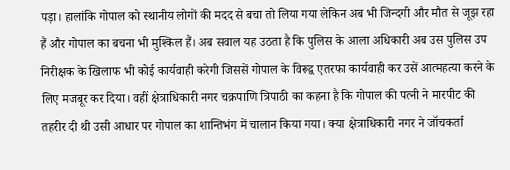पड़ा। हालांकि गोपाल को स्थानीय लोगों की मदद से बचा तो लिया गया लेकिन अब भी जिन्दगी और मौत से जूझ रहा हैं और गोपाल का बचना भी मुश्किल हैं। अब सवाल यह उठता है कि पुलिस के आला अधिकारी अब उस पुलिस उप निरीक्षक के खिलाफ भी कोई कार्यवाही करेगी जिससें गोपाल के विरूद्व एतरफा कार्यवाही कर उसें आत्महत्या करने के लिए मजबूर कर दिया। वहीं क्षेत्राधिकारी नगर चक्रपाणि त्रिपाठी का कहना है कि गोपाल की पत्नी ने मारपीट की तहरीर दी थी उसी आधार पर गोपाल का शान्तिभंग में चालान किया गया। क्या क्षेत्राधिकारी नगर ने जॉचकर्ता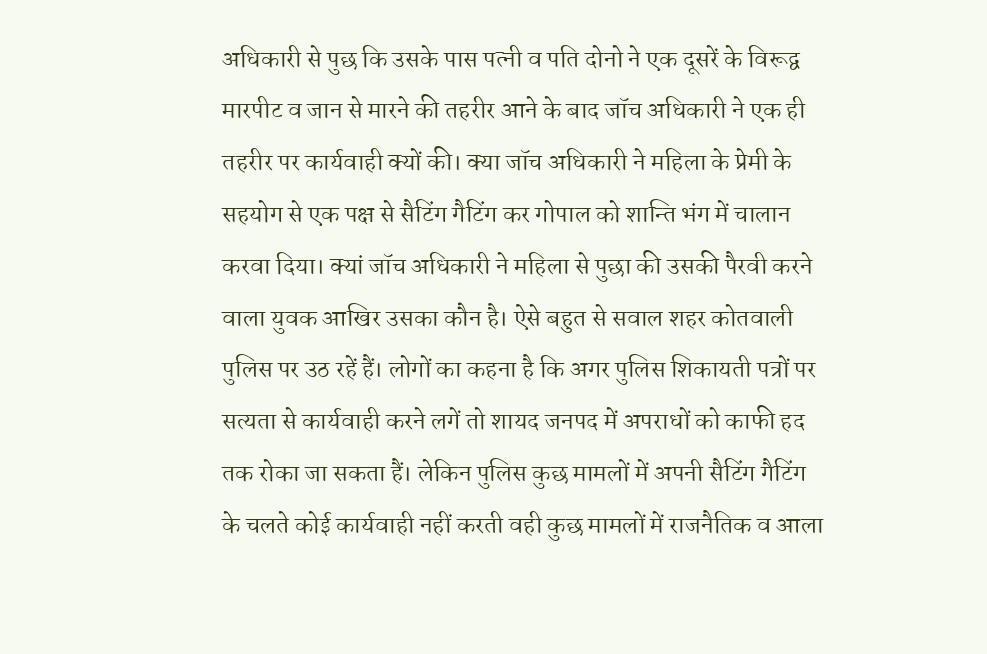अधिकारी से पुछ कि उसके पास पत्नी व पति दोनो ने एक दूसरें के विरूद्व मारपीट व जान से मारने की तहरीर आने के बाद जॉच अधिकारी ने एक ही तहरीर पर कार्यवाही क्यों की। क्या जॉच अधिकारी ने महिला के प्रेमी के सहयोग से एक पक्ष से सैटिंग गैटिंग कर गोपाल को शान्ति भंग में चालान करवा दिया। क्यां जॉच अधिकारी ने महिला से पुछा की उसकी पैरवी करने वाला युवक आखिर उसका कौन है। ऐसे बहुत से सवाल शहर कोतवाली पुलिस पर उठ रहें हैं। लोगों का कहना है कि अगर पुलिस शिकायती पत्रों पर सत्यता से कार्यवाही करने लगें तो शायद जनपद में अपराधों को काफी हद तक रोका जा सकता हैं। लेकिन पुलिस कुछ मामलों में अपनी सैटिंग गैटिंग के चलते कोई कार्यवाही नहीं करती वही कुछ मामलों में राजनैतिक व आला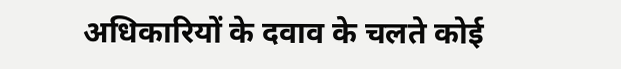अधिकारियों के दवाव के चलते कोई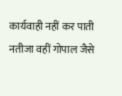कार्यवाही नहीं कर पाती नतीजा वहीं गोपाल जैसे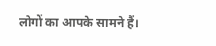लोगों का आपके सामने हैं।